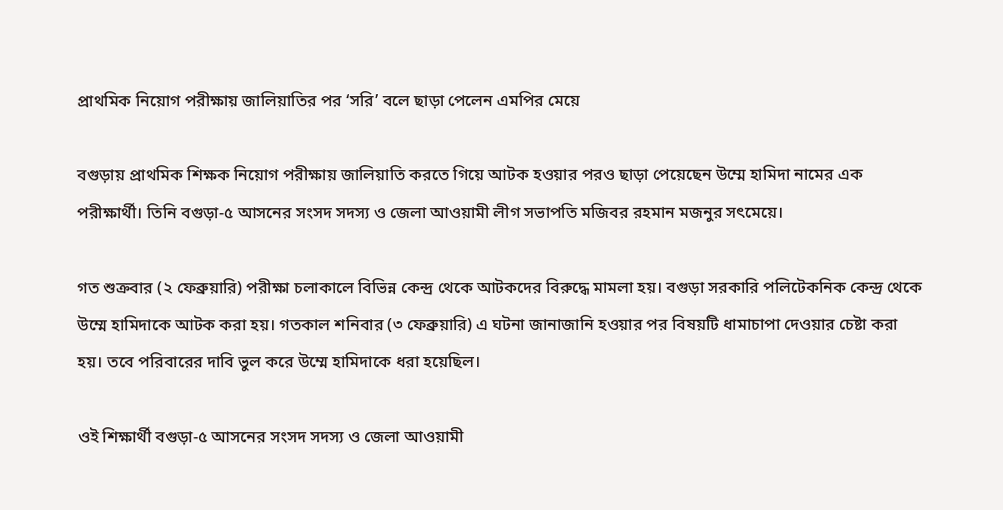প্রাথমিক নিয়োগ পরীক্ষায় জালিয়াতির পর ‘সরি’ বলে ছাড়া পেলেন এমপির মেয়ে

বগুড়ায় প্রাথমিক শিক্ষক নিয়োগ পরীক্ষায় জালিয়াতি করতে গিয়ে আটক হওয়ার পরও ছাড়া পেয়েছেন উম্মে হামিদা নামের এক পরীক্ষার্থী। তিনি বগুড়া-৫ আসনের সংসদ সদস্য ও জেলা আওয়ামী লীগ সভাপতি মজিবর রহমান মজনুর সৎমেয়ে।

গত শুক্রবার (২ ফেব্রুয়ারি) পরীক্ষা চলাকালে বিভিন্ন কেন্দ্র থেকে আটকদের বিরুদ্ধে মামলা হয়। বগুড়া সরকারি পলিটেকনিক কেন্দ্র থেকে উম্মে হামিদাকে আটক করা হয়। গতকাল শনিবার (৩ ফেব্রুয়ারি) এ ঘটনা জানাজানি হওয়ার পর বিষয়টি ধামাচাপা দেওয়ার চেষ্টা করা হয়। তবে পরিবারের দাবি ভুল করে উম্মে হামিদাকে ধরা হয়েছিল।

ওই শিক্ষার্থী বগুড়া-৫ আসনের সংসদ সদস্য ও জেলা আওয়ামী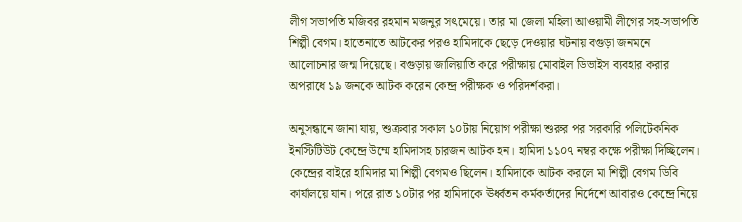লীগ সভাপতি মজিবর রহমান মজনুর সৎমেয়ে। তার মা জেলা মহিলা আওয়ামী লীগের সহ-সভাপতি শিল্পী বেগম। হাতেনাতে আটকের পরও হামিদাকে ছেড়ে দেওয়ার ঘটনায় বগুড়া জনমনে আলোচনার জন্ম দিয়েছে। বগুড়ায় জালিয়াতি করে পরীক্ষায় মোবাইল ডিভাইস ব্যবহার করার অপরাধে ১৯ জনকে আটক করেন কেন্দ্র পরীক্ষক ও পরিদর্শকরা।

অনুসন্ধানে জানা যায়, শুক্রবার সকাল ১০টায় নিয়োগ পরীক্ষা শুরুর পর সরকারি পলিটেকনিক ইনস্টিটিউট কেন্দ্রে উম্মে হামিদাসহ চারজন আটক হন। হামিদা ১১০৭ নম্বর কক্ষে পরীক্ষা দিচ্ছিলেন। কেন্দ্রের বাইরে হামিদার মা শিল্পী বেগমও ছিলেন। হামিদাকে আটক করলে মা শিল্পী বেগম ডিবি কার্যালয়ে যান। পরে রাত ১০টার পর হামিদাকে ঊর্ধ্বতন কর্মকর্তাদের নির্দেশে আবারও কেন্দ্রে নিয়ে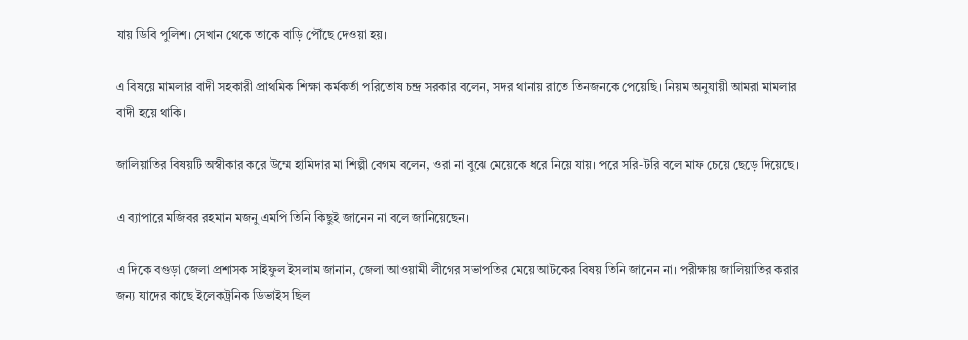যায় ডিবি পুলিশ। সেখান থেকে তাকে বাড়ি পৌঁছে দেওয়া হয়।

এ বিষয়ে মামলার বাদী সহকারী প্রাথমিক শিক্ষা কর্মকর্তা পরিতোষ চন্দ্র সরকার বলেন, সদর থানায় রাতে তিনজনকে পেয়েছি। নিয়ম অনুযায়ী আমরা মামলার বাদী হয়ে থাকি।

জালিয়াতির বিষয়টি অস্বীকার করে উম্মে হামিদার মা শিল্পী বেগম বলেন, ওরা না বুঝে মেয়েকে ধরে নিয়ে যায়। পরে সরি-টরি বলে মাফ চেয়ে ছেড়ে দিয়েছে।

এ ব্যাপারে মজিবর রহমান মজনু এমপি তিনি কিছুই জানেন না বলে জানিয়েছেন।

এ দিকে বগুড়া জেলা প্রশাসক সাইফুল ইসলাম জানান, জেলা আওয়ামী লীগের সভাপতির মেয়ে আটকের বিষয় তিনি জানেন না। পরীক্ষায় জালিয়াতির করার জন্য যাদের কাছে ইলেকট্রনিক ডিভাইস ছিল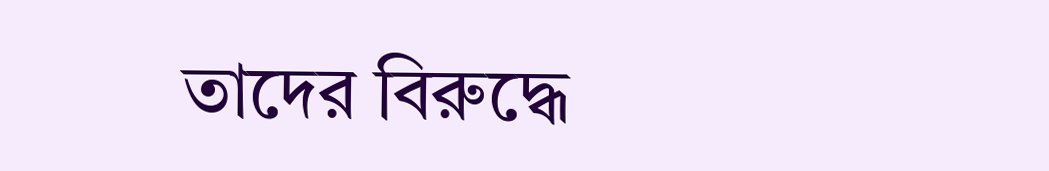তাদের বিরুদ্ধে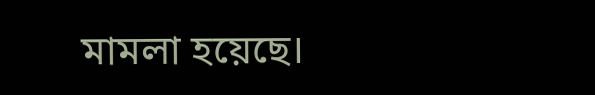মামলা হয়েছে।